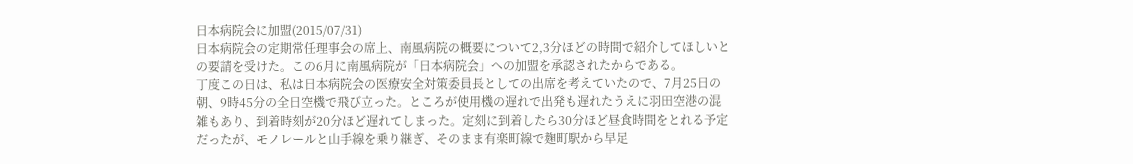日本病院会に加盟(2015/07/31)
日本病院会の定期常任理事会の席上、南風病院の概要について2,3分ほどの時間で紹介してほしいとの要請を受けた。この6月に南風病院が「日本病院会」への加盟を承認されたからである。
丁度この日は、私は日本病院会の医療安全対策委員長としての出席を考えていたので、7月25日の朝、9時45分の全日空機で飛び立った。ところが使用機の遅れで出発も遅れたうえに羽田空港の混雑もあり、到着時刻が20分ほど遅れてしまった。定刻に到着したら30分ほど昼食時間をとれる予定だったが、モノレールと山手線を乗り継ぎ、そのまま有楽町線で麹町駅から早足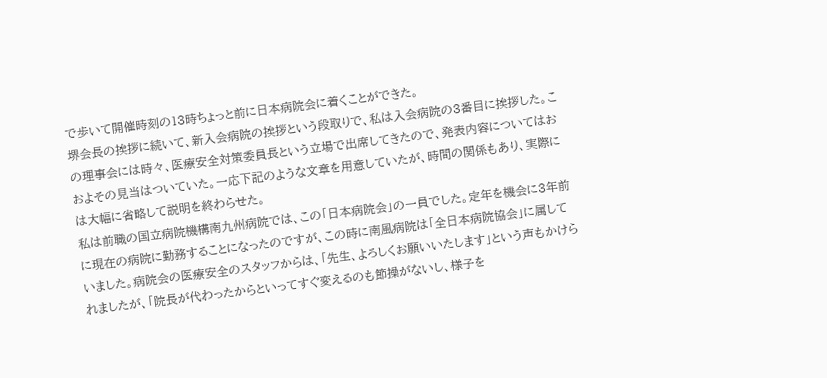で歩いて開催時刻の13時ちょっと前に日本病院会に着くことができた。
堺会長の挨拶に続いて、新入会病院の挨拶という段取りで、私は入会病院の3番目に挨拶した。この理事会には時々、医療安全対策委員長という立場で出席してきたので、発表内容についてはおおよその見当はついていた。一応下記のような文章を用意していたが、時間の関係もあり、実際には大幅に省略して説明を終わらせた。
私は前職の国立病院機構南九州病院では、この「日本病院会」の一員でした。定年を機会に3年前に現在の病院に勤務することになったのですが、この時に南風病院は「全日本病院協会」に属していました。病院会の医療安全のスタッフからは、「先生、よろしくお願いいたします」という声もかけられましたが、「院長が代わったからといってすぐ変えるのも節操がないし、様子を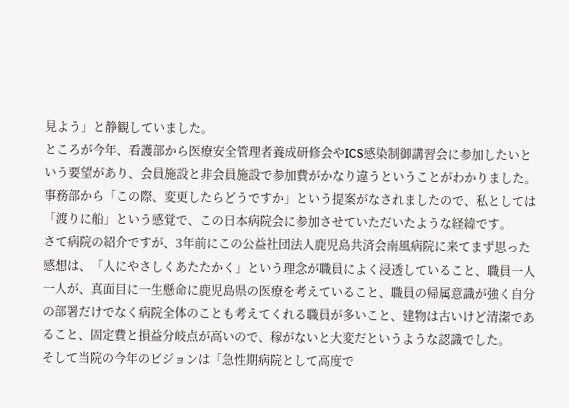見よう」と静観していました。
ところが今年、看護部から医療安全管理者養成研修会やICS感染制御講習会に参加したいという要望があり、会員施設と非会員施設で参加費がかなり違うということがわかりました。事務部から「この際、変更したらどうですか」という提案がなされましたので、私としては「渡りに船」という感覚で、この日本病院会に参加させていただいたような経緯です。
さて病院の紹介ですが、3年前にこの公益社団法人鹿児島共済会南風病院に来てまず思った感想は、「人にやさしくあたたかく」という理念が職員によく浸透していること、職員一人一人が、真面目に一生懸命に鹿児島県の医療を考えていること、職員の帰属意識が強く自分の部署だけでなく病院全体のことも考えてくれる職員が多いこと、建物は古いけど清潔であること、固定費と損益分岐点が高いので、稼がないと大変だというような認識でした。
そして当院の今年のビジョンは「急性期病院として高度で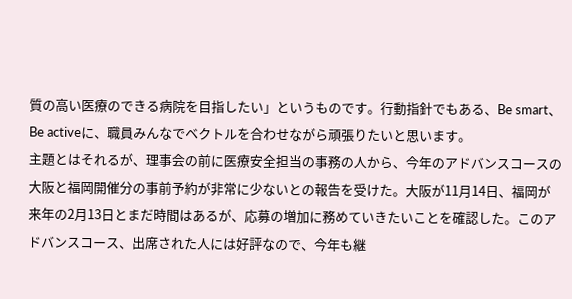質の高い医療のできる病院を目指したい」というものです。行動指針でもある、Be smart、Be activeに、職員みんなでベクトルを合わせながら頑張りたいと思います。
主題とはそれるが、理事会の前に医療安全担当の事務の人から、今年のアドバンスコースの大阪と福岡開催分の事前予約が非常に少ないとの報告を受けた。大阪が11月14日、福岡が来年の2月13日とまだ時間はあるが、応募の増加に務めていきたいことを確認した。このアドバンスコース、出席された人には好評なので、今年も継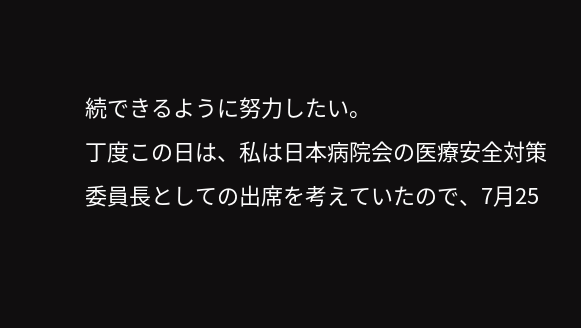続できるように努力したい。
丁度この日は、私は日本病院会の医療安全対策委員長としての出席を考えていたので、7月25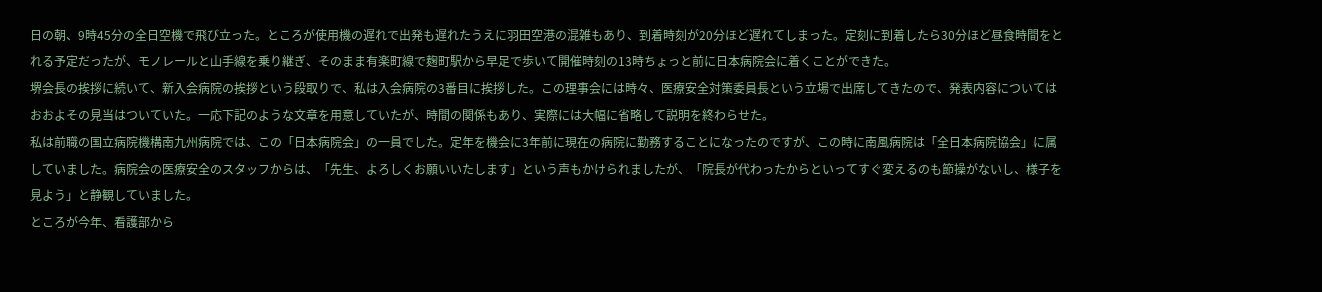日の朝、9時45分の全日空機で飛び立った。ところが使用機の遅れで出発も遅れたうえに羽田空港の混雑もあり、到着時刻が20分ほど遅れてしまった。定刻に到着したら30分ほど昼食時間をとれる予定だったが、モノレールと山手線を乗り継ぎ、そのまま有楽町線で麹町駅から早足で歩いて開催時刻の13時ちょっと前に日本病院会に着くことができた。
堺会長の挨拶に続いて、新入会病院の挨拶という段取りで、私は入会病院の3番目に挨拶した。この理事会には時々、医療安全対策委員長という立場で出席してきたので、発表内容についてはおおよその見当はついていた。一応下記のような文章を用意していたが、時間の関係もあり、実際には大幅に省略して説明を終わらせた。
私は前職の国立病院機構南九州病院では、この「日本病院会」の一員でした。定年を機会に3年前に現在の病院に勤務することになったのですが、この時に南風病院は「全日本病院協会」に属していました。病院会の医療安全のスタッフからは、「先生、よろしくお願いいたします」という声もかけられましたが、「院長が代わったからといってすぐ変えるのも節操がないし、様子を見よう」と静観していました。
ところが今年、看護部から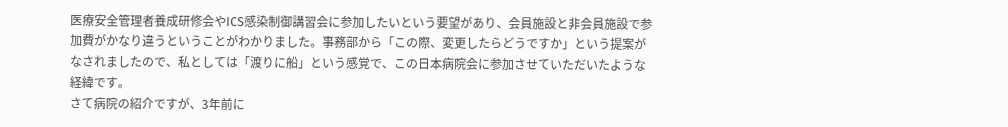医療安全管理者養成研修会やICS感染制御講習会に参加したいという要望があり、会員施設と非会員施設で参加費がかなり違うということがわかりました。事務部から「この際、変更したらどうですか」という提案がなされましたので、私としては「渡りに船」という感覚で、この日本病院会に参加させていただいたような経緯です。
さて病院の紹介ですが、3年前に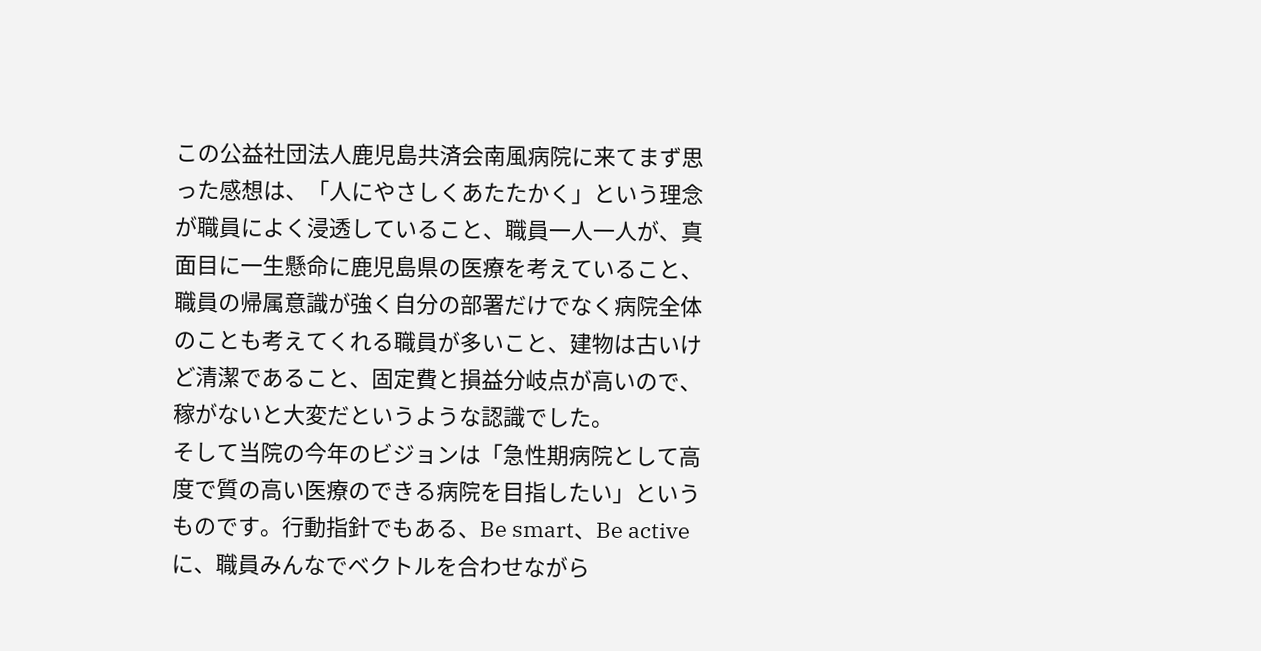この公益社団法人鹿児島共済会南風病院に来てまず思った感想は、「人にやさしくあたたかく」という理念が職員によく浸透していること、職員一人一人が、真面目に一生懸命に鹿児島県の医療を考えていること、職員の帰属意識が強く自分の部署だけでなく病院全体のことも考えてくれる職員が多いこと、建物は古いけど清潔であること、固定費と損益分岐点が高いので、稼がないと大変だというような認識でした。
そして当院の今年のビジョンは「急性期病院として高度で質の高い医療のできる病院を目指したい」というものです。行動指針でもある、Be smart、Be activeに、職員みんなでベクトルを合わせながら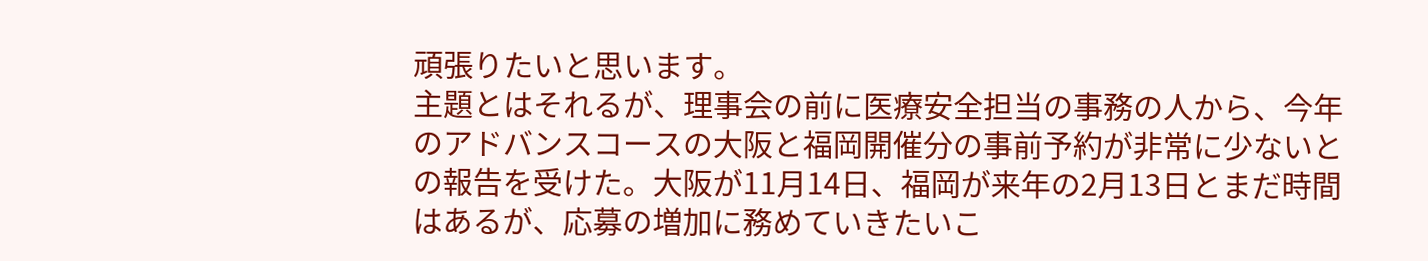頑張りたいと思います。
主題とはそれるが、理事会の前に医療安全担当の事務の人から、今年のアドバンスコースの大阪と福岡開催分の事前予約が非常に少ないとの報告を受けた。大阪が11月14日、福岡が来年の2月13日とまだ時間はあるが、応募の増加に務めていきたいこ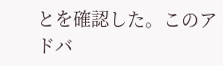とを確認した。このアドバ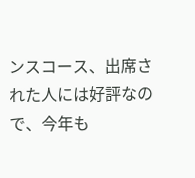ンスコース、出席された人には好評なので、今年も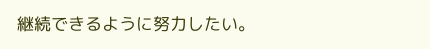継続できるように努力したい。